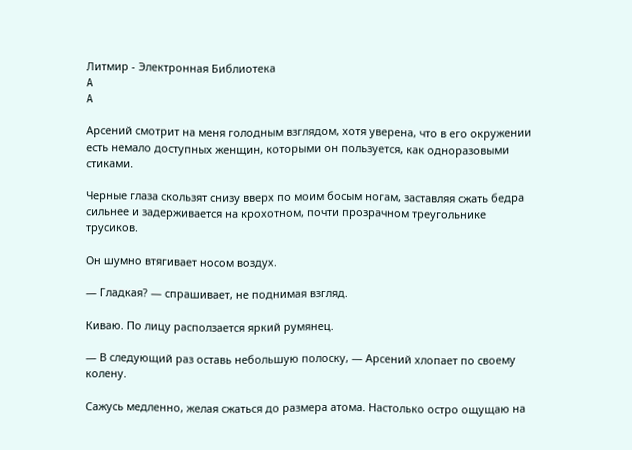Литмир - Электронная Библиотека
A
A

Арсений смотрит на меня голодным взглядом, хотя уверена, что в его окружении есть немало доступных женщин, которыми он пользуется, как одноразовыми стиками.

Черные глаза скользят снизу вверх по моим босым ногам, заставляя сжать бедра сильнее и задерживается на крохотном, почти прозрачном треугольнике трусиков.

Он шумно втягивает носом воздух.

— Гладкая? — спрашивает, не поднимая взгляд.

Киваю. По лицу расползается яркий румянец.

— В следующий раз оставь небольшую полоску, — Арсений хлопает по своему колену.

Сажусь медленно, желая сжаться до размера атома. Настолько остро ощущаю на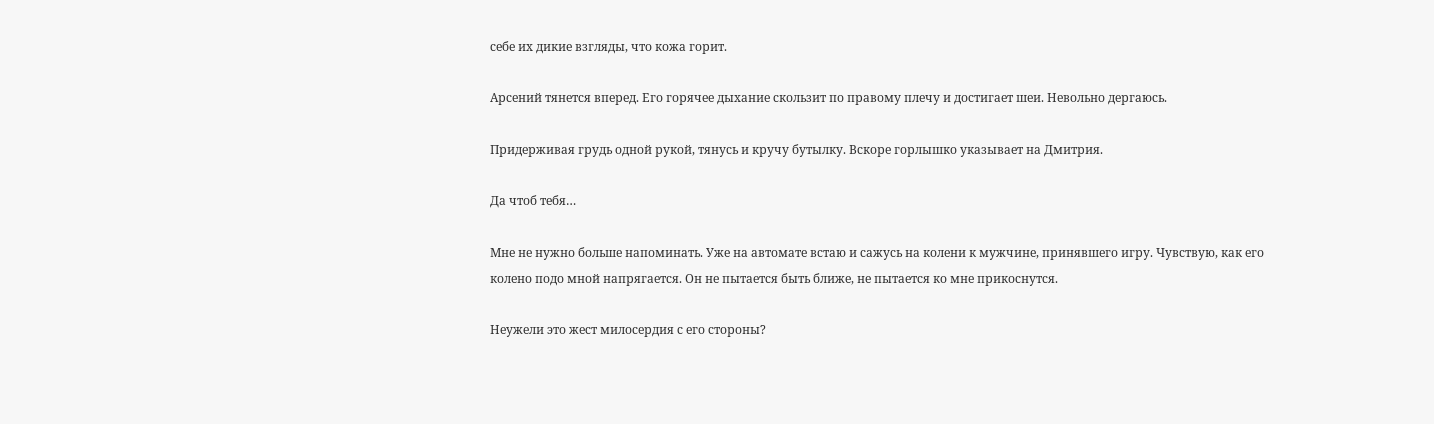себе их дикие взгляды, что кожа горит.

Арсений тянется вперед. Его горячее дыхание скользит по правому плечу и достигает шеи. Невольно дергаюсь.

Придерживая грудь одной рукой, тянусь и кручу бутылку. Вскоре горлышко указывает на Дмитрия.

Да чтоб тебя…

Мне не нужно больше напоминать. Уже на автомате встаю и сажусь на колени к мужчине, принявшего игру. Чувствую, как его колено подо мной напрягается. Он не пытается быть ближе, не пытается ко мне прикоснутся.

Неужели это жест милосердия с его стороны?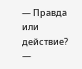— Правда или действие? —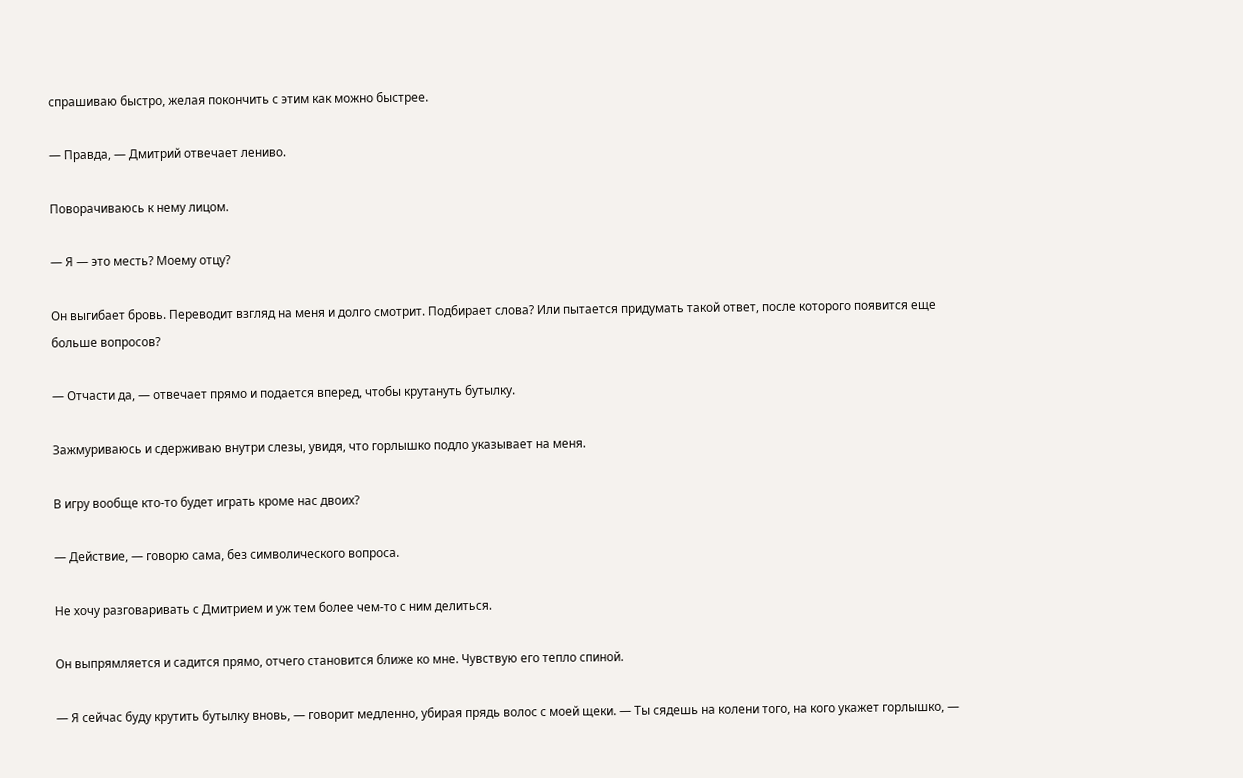спрашиваю быстро, желая покончить с этим как можно быстрее.

— Правда, — Дмитрий отвечает лениво.

Поворачиваюсь к нему лицом.

— Я — это месть? Моему отцу?

Он выгибает бровь. Переводит взгляд на меня и долго смотрит. Подбирает слова? Или пытается придумать такой ответ, после которого появится еще больше вопросов?

— Отчасти да, — отвечает прямо и подается вперед, чтобы крутануть бутылку.

Зажмуриваюсь и сдерживаю внутри слезы, увидя, что горлышко подло указывает на меня.

В игру вообще кто-то будет играть кроме нас двоих?

— Действие, — говорю сама, без символического вопроса.

Не хочу разговаривать с Дмитрием и уж тем более чем-то с ним делиться.

Он выпрямляется и садится прямо, отчего становится ближе ко мне. Чувствую его тепло спиной.

— Я сейчас буду крутить бутылку вновь, — говорит медленно, убирая прядь волос с моей щеки. — Ты сядешь на колени того, на кого укажет горлышко, —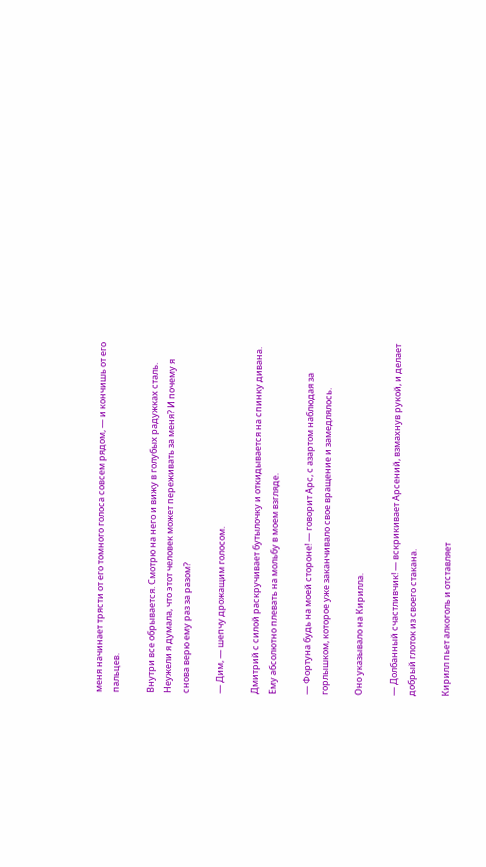меня начинает трясти от его томного голоса совсем рядом, — и кончишь от его пальцев.

Внутри все обрывается. Смотрю на него и вижу в голубых радужках сталь. Неужели я думала, что этот человек может переживать за меня? И почему я снова верю ему раз за разом?

— Дим, — шепчу дрожащим голосом.

Дмитрий с силой раскручивает бутылочку и откидывается на спинку дивана. Ему абсолютно плевать на мольбу в моем взгляде.

— Фортуна будь на моей стороне! — говорит Арс, с азартом наблюдая за горлышком, которое уже заканчивало свое вращение и замедлялось.

Оно указывало на Кирилла.

— Долбанный счастливчик! — вскрикивает Арсений, взмахнув рукой, и делает добрый глоток из своего стакана.

Кирилл пьет алкоголь и отставляет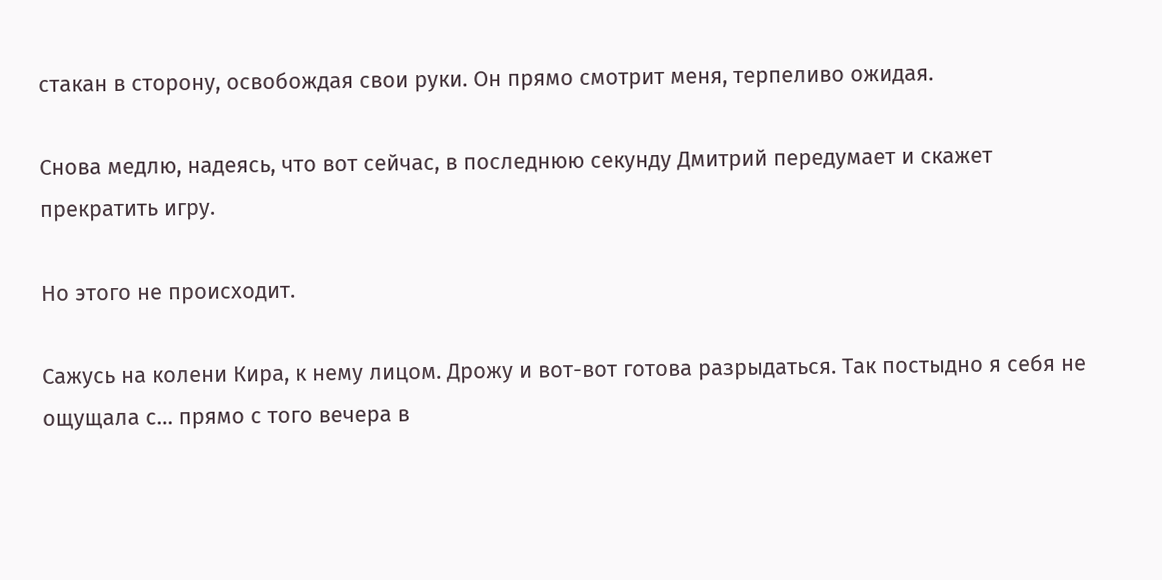стакан в сторону, освобождая свои руки. Он прямо смотрит меня, терпеливо ожидая.

Снова медлю, надеясь, что вот сейчас, в последнюю секунду Дмитрий передумает и скажет прекратить игру.

Но этого не происходит.

Сажусь на колени Кира, к нему лицом. Дрожу и вот-вот готова разрыдаться. Так постыдно я себя не ощущала с… прямо с того вечера в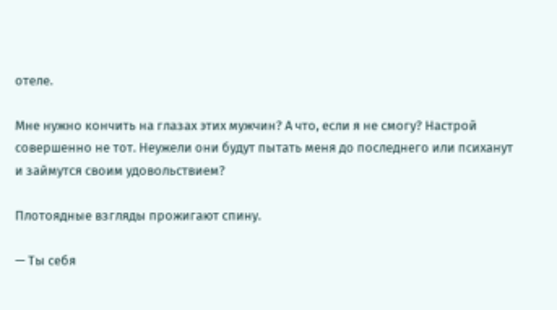отеле.

Мне нужно кончить на глазах этих мужчин? А что, если я не смогу? Настрой совершенно не тот. Неужели они будут пытать меня до последнего или психанут и займутся своим удовольствием?

Плотоядные взгляды прожигают спину.

— Ты себя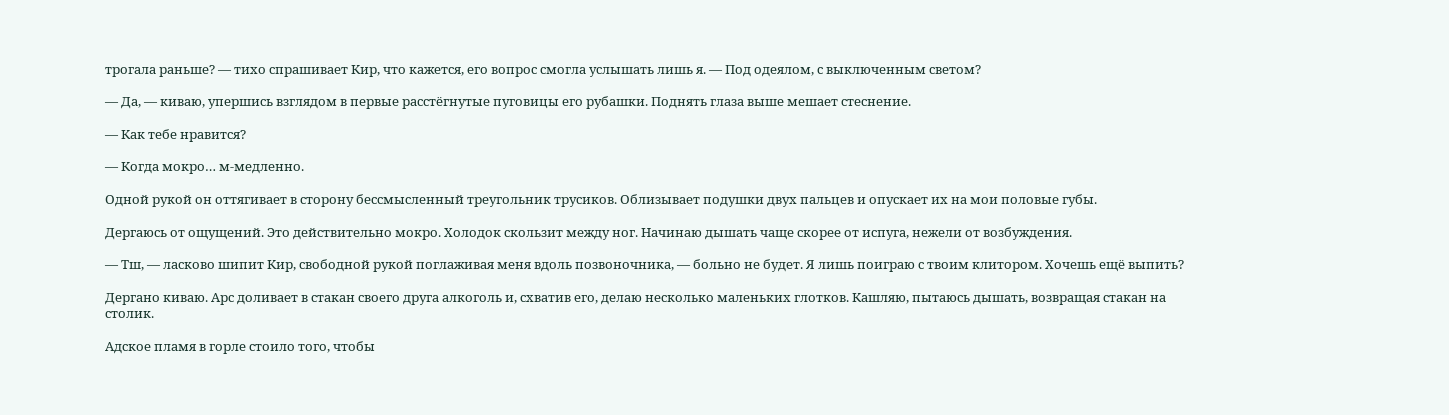трогала раньше? — тихо спрашивает Кир, что кажется, его вопрос смогла услышать лишь я. — Под одеялом, с выключенным светом?

— Да, — киваю, упершись взглядом в первые расстёгнутые пуговицы его рубашки. Поднять глаза выше мешает стеснение.

— Как тебе нравится?

— Когда мокро… м-медленно.

Одной рукой он оттягивает в сторону бессмысленный треугольник трусиков. Облизывает подушки двух пальцев и опускает их на мои половые губы.

Дергаюсь от ощущений. Это действительно мокро. Холодок скользит между ног. Начинаю дышать чаще скорее от испуга, нежели от возбуждения.

— Тш, — ласково шипит Кир, свободной рукой поглаживая меня вдоль позвоночника, — больно не будет. Я лишь поиграю с твоим клитором. Хочешь ещё выпить?

Дергано киваю. Арс доливает в стакан своего друга алкоголь и, схватив его, делаю несколько маленьких глотков. Кашляю, пытаюсь дышать, возвращая стакан на столик.

Адское пламя в горле стоило того, чтобы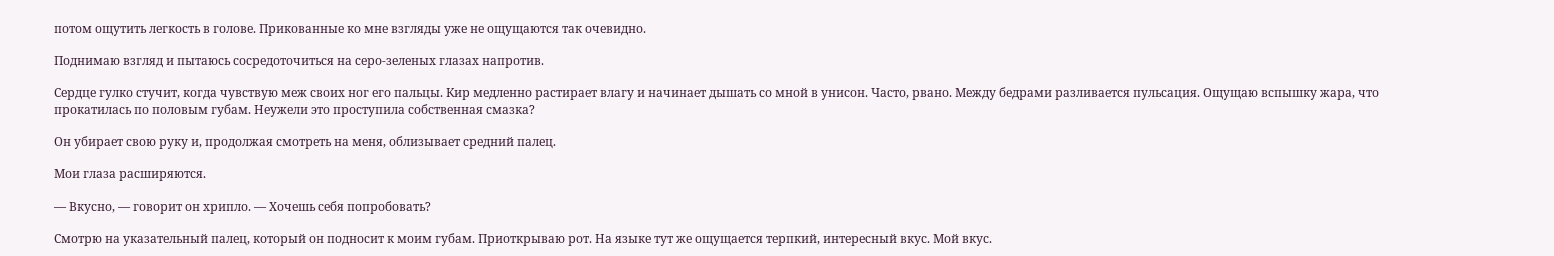потом ощутить легкость в голове. Прикованные ко мне взгляды уже не ощущаются так очевидно.

Поднимаю взгляд и пытаюсь сосредоточиться на серо-зеленых глазах напротив.

Сердце гулко стучит, когда чувствую меж своих ног его пальцы. Кир медленно растирает влагу и начинает дышать со мной в унисон. Часто, рвано. Между бедрами разливается пульсация. Ощущаю вспышку жара, что прокатилась по половым губам. Неужели это проступила собственная смазка?

Он убирает свою руку и, продолжая смотреть на меня, облизывает средний палец.

Мои глаза расширяются.

— Вкусно, — говорит он хрипло. — Хочешь себя попробовать?

Смотрю на указательный палец, который он подносит к моим губам. Приоткрываю рот. На языке тут же ощущается терпкий, интересный вкус. Мой вкус.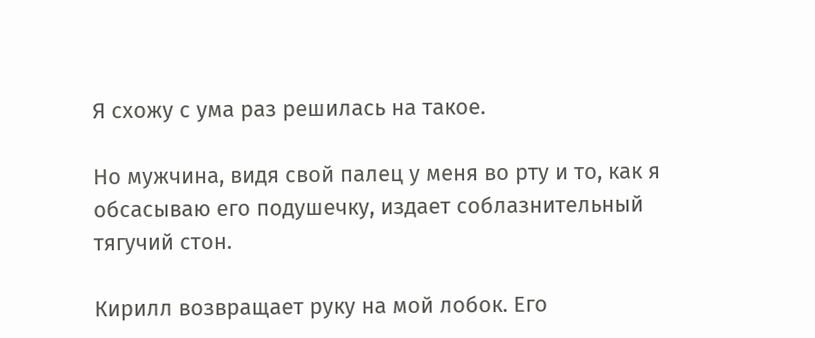Я схожу с ума раз решилась на такое.

Но мужчина, видя свой палец у меня во рту и то, как я обсасываю его подушечку, издает соблазнительный тягучий стон.

Кирилл возвращает руку на мой лобок. Его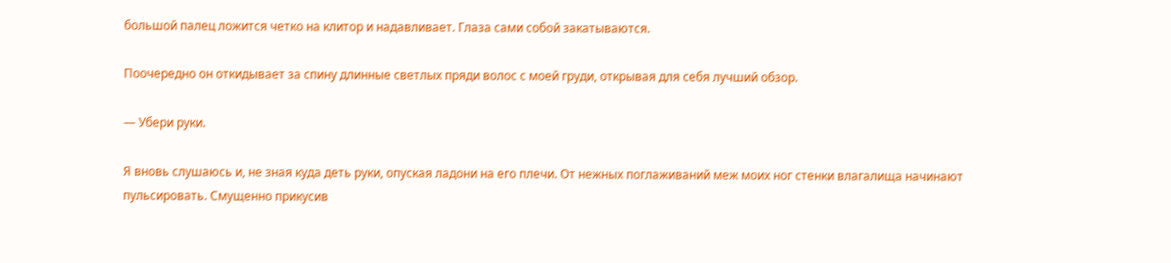большой палец ложится четко на клитор и надавливает. Глаза сами собой закатываются.

Поочередно он откидывает за спину длинные светлых пряди волос с моей груди, открывая для себя лучший обзор.

— Убери руки.

Я вновь слушаюсь и, не зная куда деть руки, опуская ладони на его плечи. От нежных поглаживаний меж моих ног стенки влагалища начинают пульсировать. Смущенно прикусив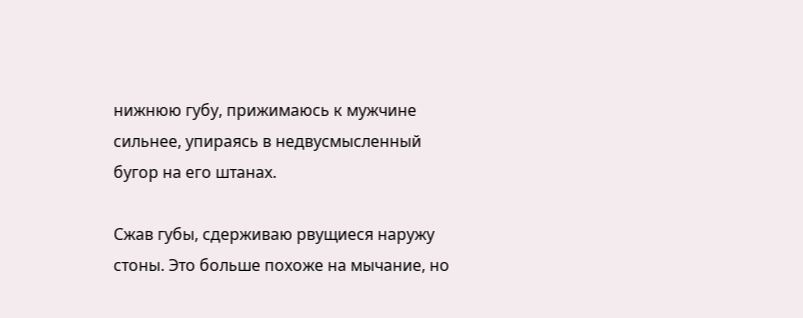нижнюю губу, прижимаюсь к мужчине сильнее, упираясь в недвусмысленный бугор на его штанах.

Сжав губы, сдерживаю рвущиеся наружу стоны. Это больше похоже на мычание, но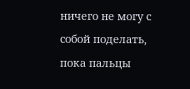ничего не могу с собой поделать, пока пальцы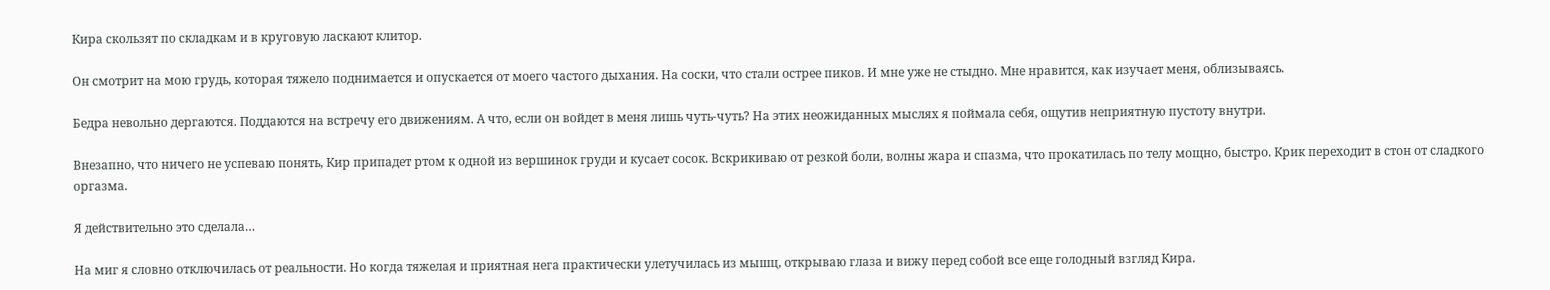Кира скользят по складкам и в круговую ласкают клитор.

Он смотрит на мою грудь, которая тяжело поднимается и опускается от моего частого дыхания. На соски, что стали острее пиков. И мне уже не стыдно. Мне нравится, как изучает меня, облизываясь.

Бедра невольно дергаются. Поддаются на встречу его движениям. А что, если он войдет в меня лишь чуть-чуть? На этих неожиданных мыслях я поймала себя, ощутив неприятную пустоту внутри.

Внезапно, что ничего не успеваю понять, Кир припадет ртом к одной из вершинок груди и кусает сосок. Вскрикиваю от резкой боли, волны жара и спазма, что прокатилась по телу мощно, быстро. Крик переходит в стон от сладкого оргазма.

Я действительно это сделала…

На миг я словно отключилась от реальности. Но когда тяжелая и приятная нега практически улетучилась из мышц, открываю глаза и вижу перед собой все еще голодный взгляд Кира.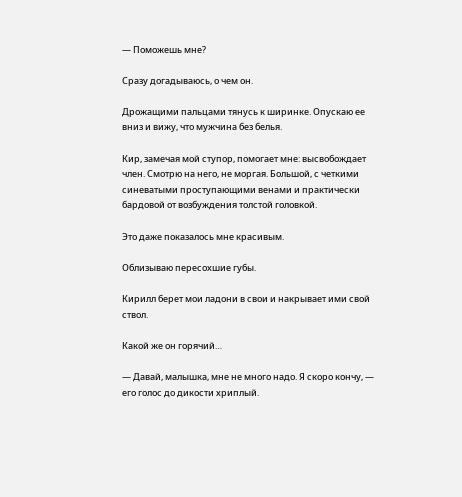— Поможешь мне?

Сразу догадываюсь, о чем он.

Дрожащими пальцами тянусь к ширинке. Опускаю ее вниз и вижу, что мужчина без белья.

Кир, замечая мой ступор, помогает мне: высвобождает член. Смотрю на него, не моргая. Большой, с четкими синеватыми проступающими венами и практически бардовой от возбуждения толстой головкой.

Это даже показалось мне красивым.

Облизываю пересохшие губы.

Кирилл берет мои ладони в свои и накрывает ими свой ствол.

Какой же он горячий…

— Давай, малышка, мне не много надо. Я скоро кончу, — его голос до дикости хриплый.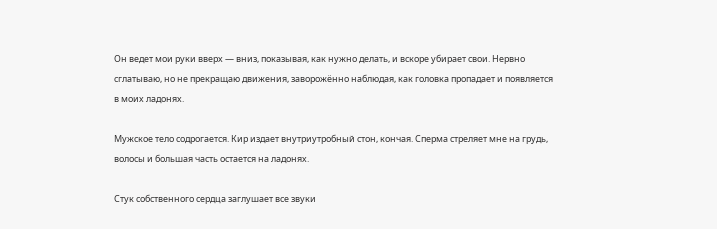Он ведет мои руки вверх — вниз, показывая, как нужно делать, и вскоре убирает свои. Нервно сглатываю, но не прекращаю движения, заворожённо наблюдая, как головка пропадает и появляется в моих ладонях.

Мужское тело содрогается. Кир издает внутриутробный стон, кончая. Сперма стреляет мне на грудь, волосы и большая часть остается на ладонях.

Стук собственного сердца заглушает все звуки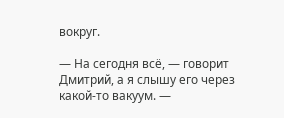вокруг.

— На сегодня всё, — говорит Дмитрий, а я слышу его через какой-то вакуум. —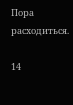Пора расходиться.

14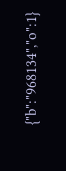{"b":"968134","o":1}